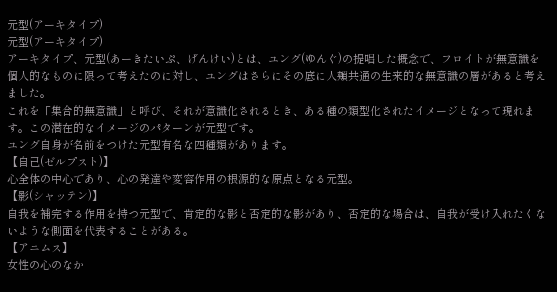元型(アーキタイプ)
元型(アーキタイプ)
アーキタイプ、元型(あーきたいぷ、げんけい)とは、ユング(ゆんぐ)の提唱した概念で、フロイトが無意識を個人的なものに限って考えたのに対し、ユングはさらにその底に人頬共通の生来的な無意識の層があると考えました。
これを「集合的無意識」と呼び、それが意識化されるとき、ある種の類型化されたイメージとなって現れます。この潜在的なイメージのパターンが元型です。
ユング自身が名前をつけた元型有名な四種類があります。
【自己(ゼルプスト)】
心全体の中心であり、心の発達や変容作用の根源的な原点となる元型。
【影(シャッテン)】
自我を補完する作用を持つ元型で、肯定的な影と否定的な影があり、否定的な場合は、自我が受け入れたくないような側面を代表することがある。
【アニムス】
女性の心のなか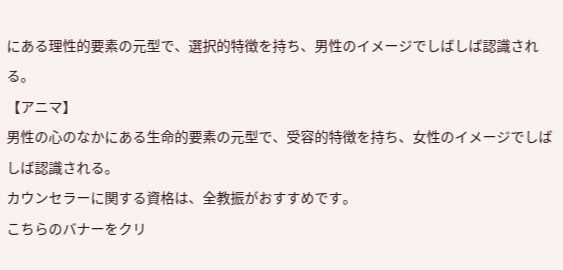にある理性的要素の元型で、選択的特徴を持ち、男性のイメージでしばしば認識される。
【アニマ】
男性の心のなかにある生命的要素の元型で、受容的特徴を持ち、女性のイメージでしばしば認識される。
カウンセラーに関する資格は、全教振がおすすめです。
こちらのバナーをクリ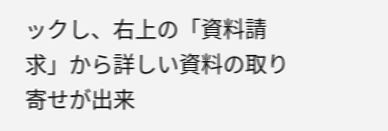ックし、右上の「資料請求」から詳しい資料の取り寄せが出来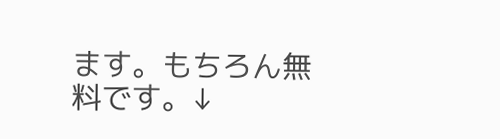ます。もちろん無料です。↓